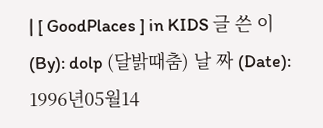| [ GoodPlaces ] in KIDS 글 쓴 이(By): dolp (달밝때춤) 날 짜 (Date): 1996년05월14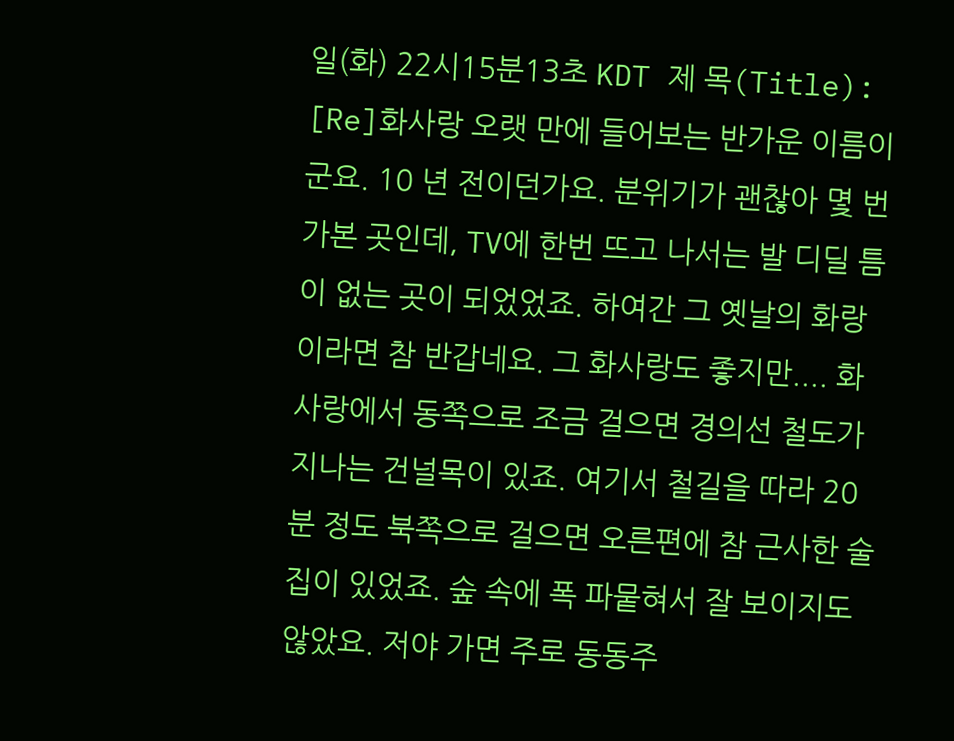일(화) 22시15분13초 KDT 제 목(Title): [Re]화사랑 오랫 만에 들어보는 반가운 이름이군요. 10 년 전이던가요. 분위기가 괜찮아 몇 번 가본 곳인데, TV에 한번 뜨고 나서는 발 디딜 틈이 없는 곳이 되었었죠. 하여간 그 옛날의 화랑이라면 참 반갑네요. 그 화사랑도 좋지만.... 화사랑에서 동쪽으로 조금 걸으면 경의선 철도가 지나는 건널목이 있죠. 여기서 철길을 따라 20 분 정도 북쪽으로 걸으면 오른편에 참 근사한 술집이 있었죠. 숲 속에 폭 파뭍혀서 잘 보이지도 않았요. 저야 가면 주로 동동주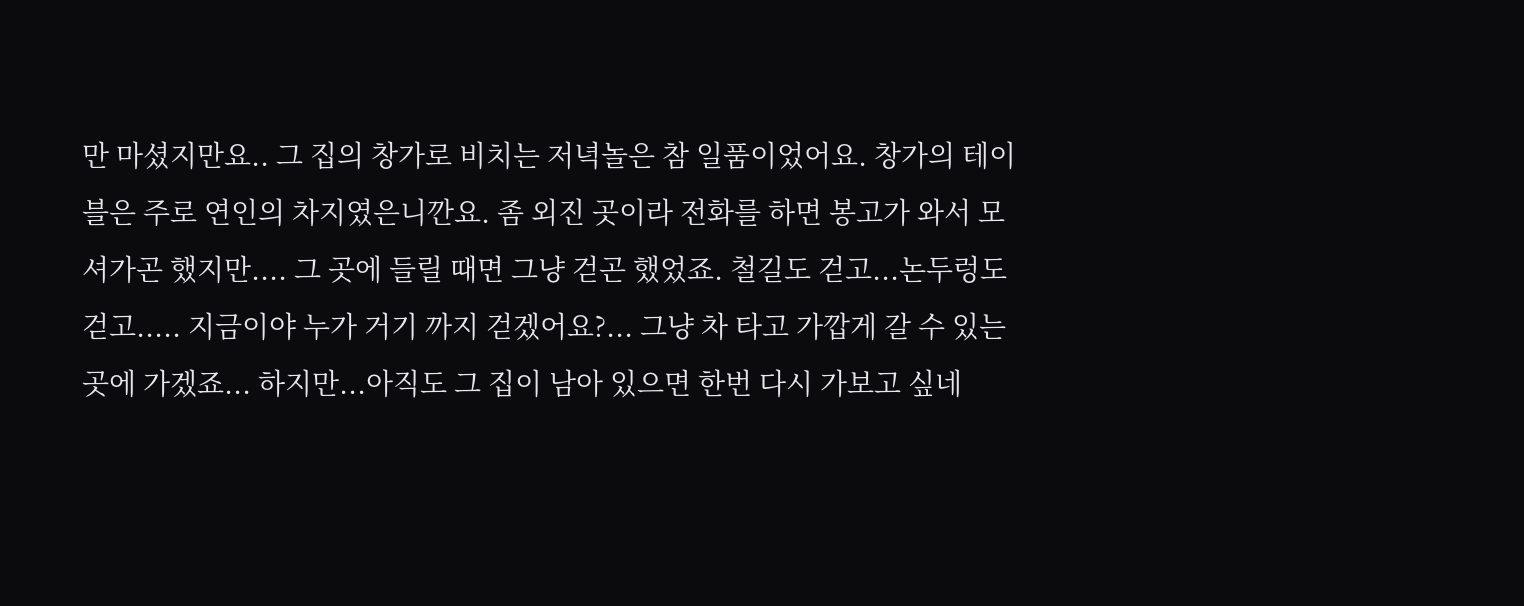만 마셨지만요.. 그 집의 창가로 비치는 저녁놀은 참 일품이었어요. 창가의 테이블은 주로 연인의 차지였은니깐요. 좀 외진 곳이라 전화를 하면 봉고가 와서 모셔가곤 했지만.... 그 곳에 들릴 때면 그냥 걷곤 했었죠. 철길도 걷고...논두렁도 걷고..... 지금이야 누가 거기 까지 걷겠어요?... 그냥 차 타고 가깝게 갈 수 있는 곳에 가겠죠... 하지만...아직도 그 집이 남아 있으면 한번 다시 가보고 싶네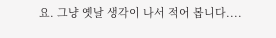요. 그냥 옛날 생각이 나서 적어 봅니다....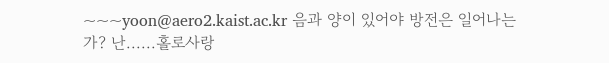~~~yoon@aero2.kaist.ac.kr 음과 양이 있어야 방전은 일어나는가? 난......홀로사랑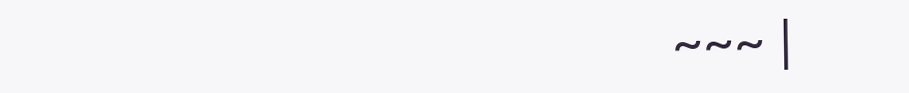~~~ |